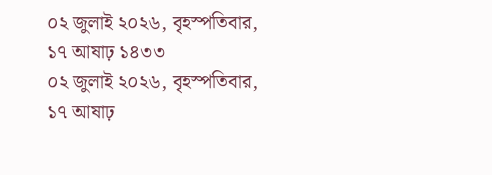০২ জুলাই ২০২৬, বৃহস্পতিবার, ১৭ আষাঢ় ১৪৩৩
০২ জুলাই ২০২৬, বৃহস্পতিবার, ১৭ আষাঢ়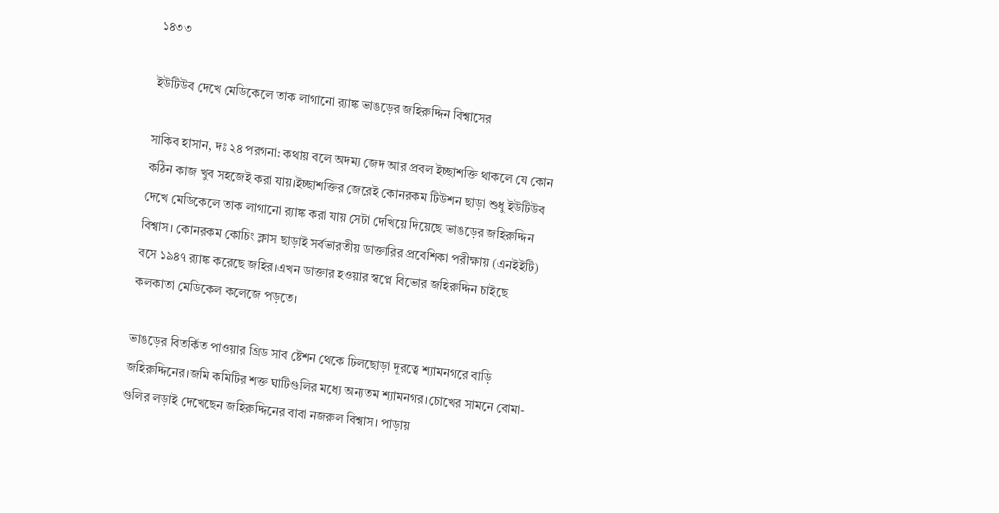১৪৩৩

ইউটিউব দেখে মেডিকেলে তাক লাগানো র‍্যাঙ্ক ভাঙড়ের জহিরুদ্দিন বিশ্বাসের

সাকিব হাসান, দঃ ২৪ পরগনা: কথায় বলে অদম্য জেদ আর প্রবল ইচ্ছাশক্তি থাকলে যে কোন কঠিন কাজ খুব সহজেই করা যায়।ইচ্ছাশক্তির জেরেই কোনরকম টিউশন ছাড়া শুধু ইউটিউব দেখে মেডিকেলে তাক লাগানো র‍্যাঙ্ক করা যায় সেটা দেখিয়ে দিয়েছে ভাঙড়ের জহিরুদ্দিন বিশ্বাস। কোনরকম কোচিং ক্লাস ছাড়াই সর্বভারতীয় ডাক্তারির প্রবেশিকা পরীক্ষায় (এনইইটি) বসে ১৯৪৭ র‍্যাঙ্ক করেছে জহির।এখন ডাক্তার হওয়ার স্বপ্নে বিভোর জহিরুদ্দিন চাইছে কলকাতা মেডিকেল কলেজে পড়তে।

ভাঙড়ের বিতর্কিত পাওয়ার গ্রিড সাব ষ্টেশন থেকে ঢিলছোড়া দূরত্বে শ্যামনগরে বাড়ি জহিরুদ্দিনের।জমি কমিটির শক্ত ঘাটিগুলির মধ্যে অন্যতম শ্যামনগর।চোখের সামনে বোমা-গুলির লড়াই দেখেছেন জহিরুদ্দিনের বাবা নজরুল বিশ্বাস। পাড়ায়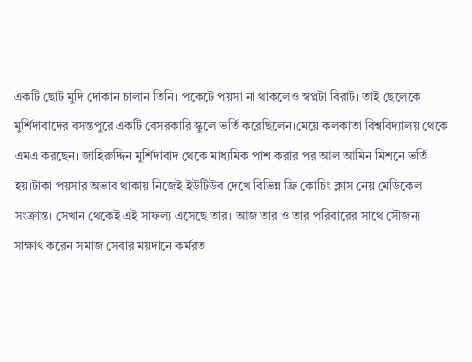একটি ছোট মুদি দোকান চালান তিনি। পকেটে পয়সা না থাকলেও স্বপ্নটা বিরাট। তাই ছেলেকে মুর্শিদাবাদের বসন্তপুরে একটি বেসরকারি স্কুলে ভর্তি করেছিলেন।মেয়ে কলকাতা বিশ্ববিদ্যালয় থেকে এমএ করছেন। জাহিরুদ্দিন মুর্শিদাবাদ থেকে মাধ্যমিক পাশ করার পর আল আমিন মিশনে ভর্তি হয়।টাকা পয়সার অভাব থাকায় নিজেই ইউটিউব দেখে বিভিন্ন ফ্রি কোচিং ক্লাস নেয় মেডিকেল সংক্রান্ত। সেখান থেকেই এই সাফল্য এসেছে তার। আজ তার ও তার পরিবারের সাথে সৌজন্য সাক্ষাৎ করেন সমাজ সেবার ময়দানে কর্মরত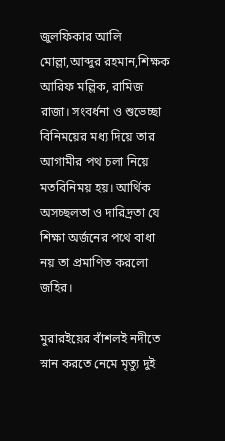জুলফিকার আলি মোল্লা,আব্দুর রহমান,শিক্ষক আরিফ মল্লিক, রামিজ রাজা। সংবর্ধনা ও শুভেচ্ছা বিনিময়ের মধ্য দিয়ে তার আগামীর পথ চলা নিয়ে মতবিনিময় হয়। আর্থিক অসচ্ছলতা ও দারিদ্রতা যে শিক্ষা অর্জনের পথে বাধা নয় তা প্রমাণিত করলো জহির।

মুরারইয়ের বাঁশলই নদীতে স্নান করতে নেমে মৃত্যু দুই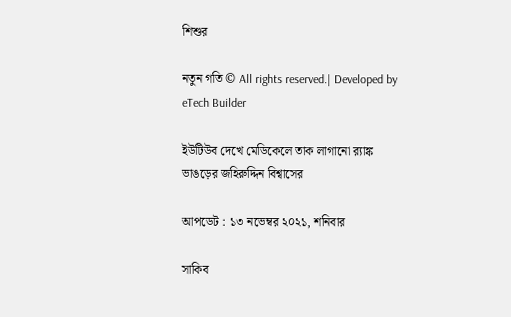শিশুর

নতুন গতি © All rights reserved.| Developed by eTech Builder

ইউটিউব দেখে মেডিকেলে তাক লাগানো র‍্যাঙ্ক ভাঙড়ের জহিরুদ্দিন বিশ্বাসের

আপডেট : ১৩ নভেম্বর ২০২১, শনিবার

সাকিব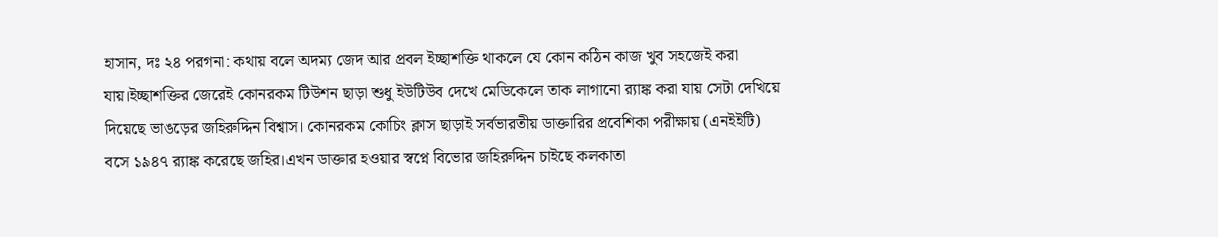হাসান, দঃ ২৪ পরগনা: কথায় বলে অদম্য জেদ আর প্রবল ইচ্ছাশক্তি থাকলে যে কোন কঠিন কাজ খুব সহজেই করা যায়।ইচ্ছাশক্তির জেরেই কোনরকম টিউশন ছাড়া শুধু ইউটিউব দেখে মেডিকেলে তাক লাগানো র‍্যাঙ্ক করা যায় সেটা দেখিয়ে দিয়েছে ভাঙড়ের জহিরুদ্দিন বিশ্বাস। কোনরকম কোচিং ক্লাস ছাড়াই সর্বভারতীয় ডাক্তারির প্রবেশিকা পরীক্ষায় (এনইইটি) বসে ১৯৪৭ র‍্যাঙ্ক করেছে জহির।এখন ডাক্তার হওয়ার স্বপ্নে বিভোর জহিরুদ্দিন চাইছে কলকাতা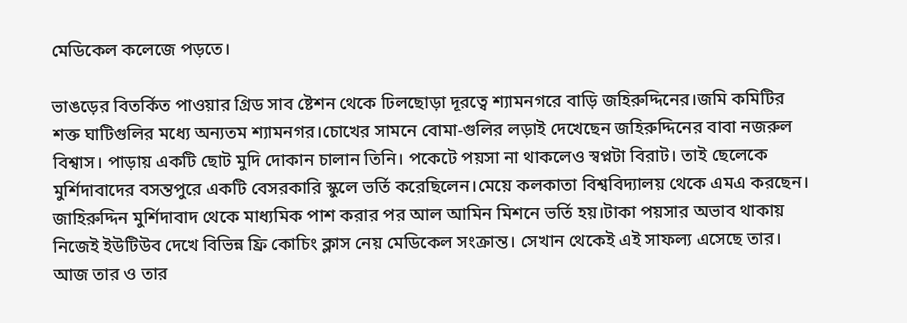মেডিকেল কলেজে পড়তে।

ভাঙড়ের বিতর্কিত পাওয়ার গ্রিড সাব ষ্টেশন থেকে ঢিলছোড়া দূরত্বে শ্যামনগরে বাড়ি জহিরুদ্দিনের।জমি কমিটির শক্ত ঘাটিগুলির মধ্যে অন্যতম শ্যামনগর।চোখের সামনে বোমা-গুলির লড়াই দেখেছেন জহিরুদ্দিনের বাবা নজরুল বিশ্বাস। পাড়ায় একটি ছোট মুদি দোকান চালান তিনি। পকেটে পয়সা না থাকলেও স্বপ্নটা বিরাট। তাই ছেলেকে মুর্শিদাবাদের বসন্তপুরে একটি বেসরকারি স্কুলে ভর্তি করেছিলেন।মেয়ে কলকাতা বিশ্ববিদ্যালয় থেকে এমএ করছেন। জাহিরুদ্দিন মুর্শিদাবাদ থেকে মাধ্যমিক পাশ করার পর আল আমিন মিশনে ভর্তি হয়।টাকা পয়সার অভাব থাকায় নিজেই ইউটিউব দেখে বিভিন্ন ফ্রি কোচিং ক্লাস নেয় মেডিকেল সংক্রান্ত। সেখান থেকেই এই সাফল্য এসেছে তার। আজ তার ও তার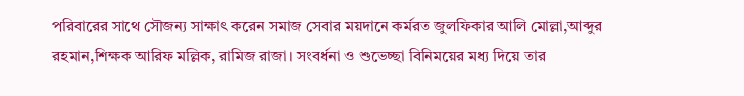পরিবারের সাথে সৌজন্য সাক্ষাৎ করেন সমাজ সেবার ময়দানে কর্মরত জুলফিকার আলি মোল্লা,আব্দুর রহমান,শিক্ষক আরিফ মল্লিক, রামিজ রাজা। সংবর্ধনা ও শুভেচ্ছা বিনিময়ের মধ্য দিয়ে তার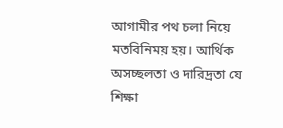আগামীর পথ চলা নিয়ে মতবিনিময় হয়। আর্থিক অসচ্ছলতা ও দারিদ্রতা যে শিক্ষা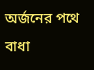অর্জনের পথে বাধা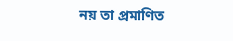নয় তা প্রমাণিত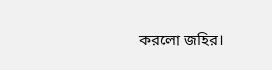করলো জহির।